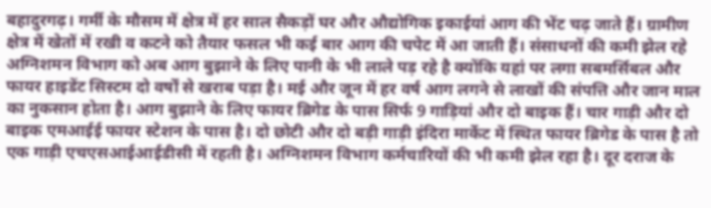बहादुरगढ़। गर्मी के मौसम में क्षेत्र में हर साल सैकड़ों घर और औद्योगिक इकाईयां आग की भेंट चढ़ जाते हैं। ग्रामीण क्षेत्र में खेतों में रखी व कटने को तैयार फसल भी कई बार आग की चपेट में आ जाती हैं। संसाधनों की कमी झेल रहे अग्निशमन विभाग को अब आग बुझाने के लिए पानी के भी लाले पड़ रहे है क्योंकि यहां पर लगा सबमर्सिबल और फायर हाइडेंट सिस्टम दो वर्षों से खराब पड़ा है। मई और जून में हर वर्ष आग लगने से लाखों की संपत्ति और जान माल का नुकसान होता है। आग बुझाने के लिए फायर ब्रिगेड के पास सिर्फ 9 गाड़ियां और दो बाइक हैं। चार गाड़ी और दो बाइक एमआईई फायर स्टेशन के पास है। दो छोटी और दो बड़ी गाड़ी इंदिरा मार्केट में स्थित फायर ब्रिगेड के पास है तो एक गाड़ी एचएसआईआईडीसी में रहती है। अग्निशमन विभाग कर्मचारियों की भी कमी झेल रहा है। दूर दराज के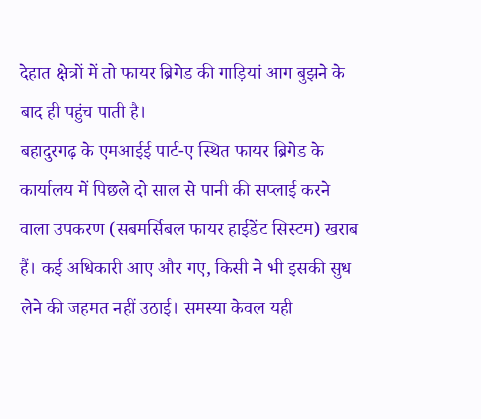देहात क्षेत्रों में तो फायर ब्रिगेड की गाड़ियां आग बुझने के बाद ही पहुंच पाती है।
बहादुरगढ़ के एमआईई पार्ट-ए स्थित फायर ब्रिगेड के कार्यालय में पिछले दो साल से पानी की सप्लाई करने वाला उपकरण (सबमर्सिबल फायर हाईडेंट सिस्टम) खराब हैं। कई अधिकारी आए और गए, किसी ने भी इसकी सुध लेने की जहमत नहीं उठाई। समस्या केवल यही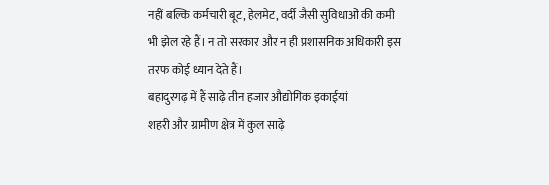नहीं बल्कि कर्मचारी बूट, हेलमेट, वर्दी जैसी सुविधाओं की कमी भी झेल रहे हैं। न तो सरकार और न ही प्रशासनिक अधिकारी इस तरफ कोई ध्यान देते हैं।
बहादुरगढ़ में हैं साढ़े तीन हजार औद्योगिक इकाईयां
शहरी और ग्रामीण क्षेत्र में कुल साढ़े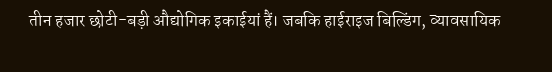तीन हजार छोटी-बड़ी औद्योगिक इकाईयां हैं। जबकि हाईराइज बिल्डिंग, व्यावसायिक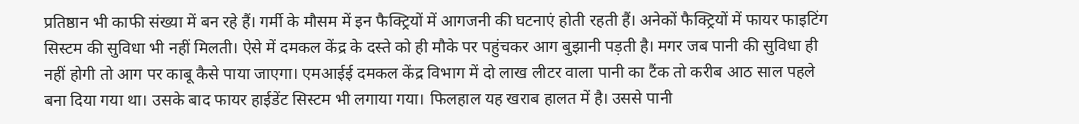प्रतिष्ठान भी काफी संख्या में बन रहे हैं। गर्मी के मौसम में इन फैक्ट्रियों में आगजनी की घटनाएं होती रहती हैं। अनेकों फैक्ट्रियों में फायर फाइटिंग सिस्टम की सुविधा भी नहीं मिलती। ऐसे में दमकल केंद्र के दस्ते को ही मौके पर पहुंचकर आग बुझानी पड़ती है। मगर जब पानी की सुविधा ही नहीं होगी तो आग पर काबू कैसे पाया जाएगा। एमआईई दमकल केंद्र विभाग में दो लाख लीटर वाला पानी का टैंक तो करीब आठ साल पहले बना दिया गया था। उसके बाद फायर हाईडेंट सिस्टम भी लगाया गया। फिलहाल यह खराब हालत में है। उससे पानी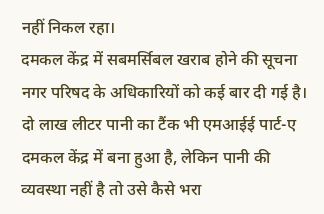नहीं निकल रहा।
दमकल केंद्र में सबमर्सिबल खराब होने की सूचना नगर परिषद के अधिकारियों को कई बार दी गई है। दो लाख लीटर पानी का टैंक भी एमआईई पार्ट-ए दमकल केंद्र में बना हुआ है, लेकिन पानी की व्यवस्था नहीं है तो उसे कैसे भरा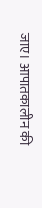जाए। आपातकालीन की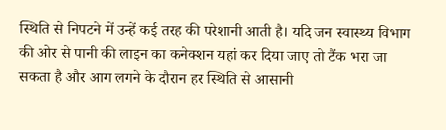स्थिति से निपटने में उन्हें कई तरह की परेशानी आती है। यदि जन स्वास्थ्य विभाग की ओर से पानी की लाइन का कनेक्शन यहां कर दिया जाए तो टैंक भरा जा सकता है और आग लगने के दौरान हर स्थिति से आसानी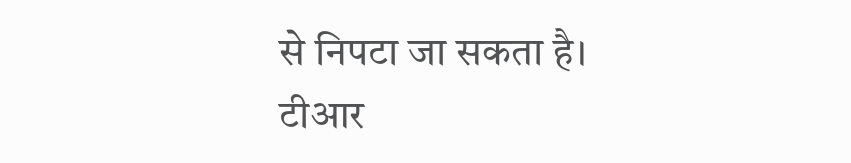से निपटा जा सकता है।
टीआर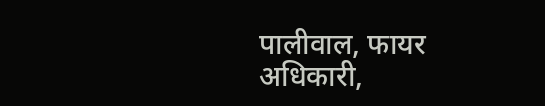पालीवाल, फायर अधिकारी,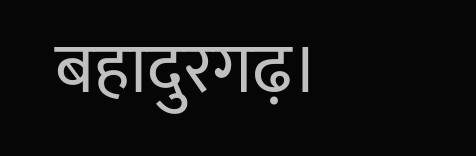बहादुरगढ़।